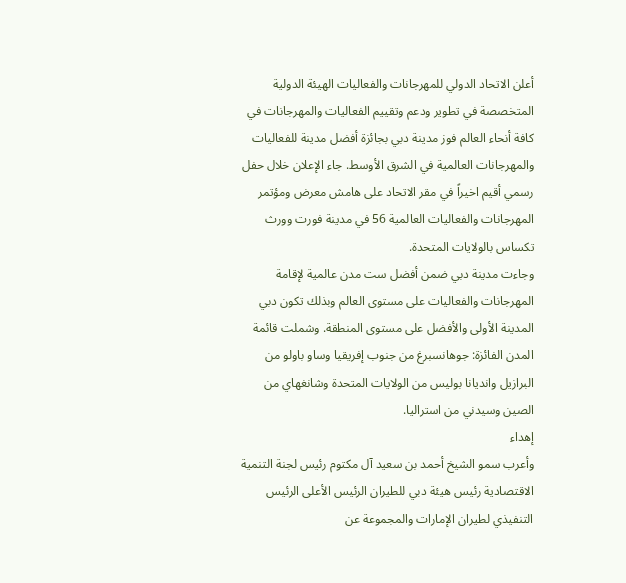أعلن الاتحاد الدولي للمهرجانات والفعاليات الهيئة الدولية المتخصصة في تطوير ودعم وتقييم الفعاليات والمهرجانات في كافة أنحاء العالم فوز مدينة دبي بجائزة أفضل مدينة للفعاليات والمهرجانات العالمية في الشرق الأوسط. جاء الإعلان خلال حفل رسمي أقيم اخيراً في مقر الاتحاد على هامش معرض ومؤتمر المهرجانات والفعاليات العالمية 56 في مدينة فورت وورث تكساس بالولايات المتحدة.
وجاءت مدينة دبي ضمن أفضل ست مدن عالمية لإقامة المهرجانات والفعاليات على مستوى العالم وبذلك تكون دبي المدينة الأولى والأفضل على مستوى المنطقة. وشملت قائمة المدن الفائزة: جوهانسبرغ من جنوب إفريقيا وساو باولو من البرازيل وانديانا بوليس من الولايات المتحدة وشانغهاي من الصين وسيدني من استراليا.
إهداء
وأعرب سمو الشيخ أحمد بن سعيد آل مكتوم رئيس لجنة التنمية الاقتصادية رئيس هيئة دبي للطيران الرئيس الأعلى الرئيس التنفيذي لطيران الإمارات والمجموعة عن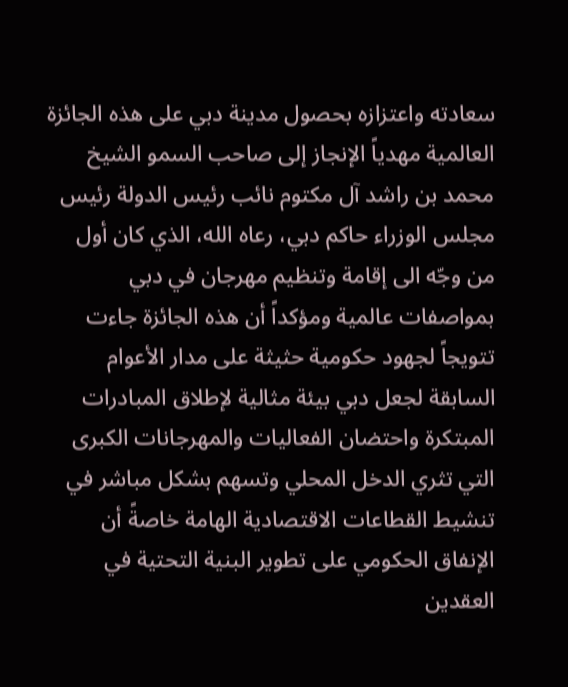سعادته واعتزازه بحصول مدينة دبي على هذه الجائزة العالمية مهدياً الإنجاز إلى صاحب السمو الشيخ محمد بن راشد آل مكتوم نائب رئيس الدولة رئيس مجلس الوزراء حاكم دبي، رعاه الله، الذي كان أول من وجّه الى إقامة وتنظيم مهرجان في دبي بمواصفات عالمية ومؤكداً أن هذه الجائزة جاءت تتويجاً لجهود حكومية حثيثة على مدار الأعوام السابقة لجعل دبي بيئة مثالية لإطلاق المبادرات المبتكرة واحتضان الفعاليات والمهرجانات الكبرى التي تثري الدخل المحلي وتسهم بشكل مباشر في تنشيط القطاعات الاقتصادية الهامة خاصةً أن الإنفاق الحكومي على تطوير البنية التحتية في العقدين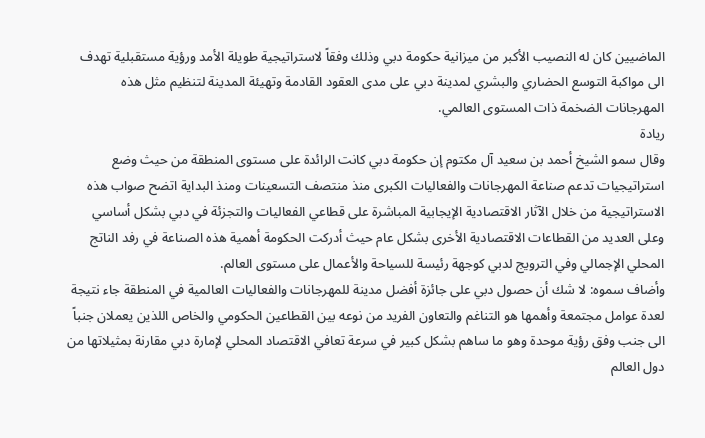الماضيين كان له النصيب الأكبر من ميزانية حكومة دبي وذلك وفقاً لاستراتيجية طويلة الأمد ورؤية مستقبلية تهدف الى مواكبة التوسع الحضاري والبشري لمدينة دبي على مدى العقود القادمة وتهيئة المدينة لتنظيم مثل هذه المهرجانات الضخمة ذات المستوى العالمي.
ريادة
وقال سمو الشيخ أحمد بن سعيد آل مكتوم إن حكومة دبي كانت الرائدة على مستوى المنطقة من حيث وضع استراتيجيات تدعم صناعة المهرجانات والفعاليات الكبرى منذ منتصف التسعينات ومنذ البداية اتضح صواب هذه الاستراتيجية من خلال الآثار الاقتصادية الإيجابية المباشرة على قطاعي الفعاليات والتجزئة في دبي بشكل أساسي وعلى العديد من القطاعات الاقتصادية الأخرى بشكل عام حيث أدركت الحكومة أهمية هذه الصناعة في رفد الناتج المحلي الإجمالي وفي الترويج لدبي كوجهة رئيسة للسياحة والأعمال على مستوى العالم.
وأضاف سموه: لا شك أن حصول دبي على جائزة أفضل مدينة للمهرجانات والفعاليات العالمية في المنطقة جاء نتيجة لعدة عوامل مجتمعة وأهمها هو التناغم والتعاون الفريد من نوعه بين القطاعين الحكومي والخاص اللذين يعملان جنباً الى جنب وفق رؤية موحدة وهو ما ساهم بشكل كبير في سرعة تعافي الاقتصاد المحلي لإمارة دبي مقارنة بمثيلاتها من دول العالم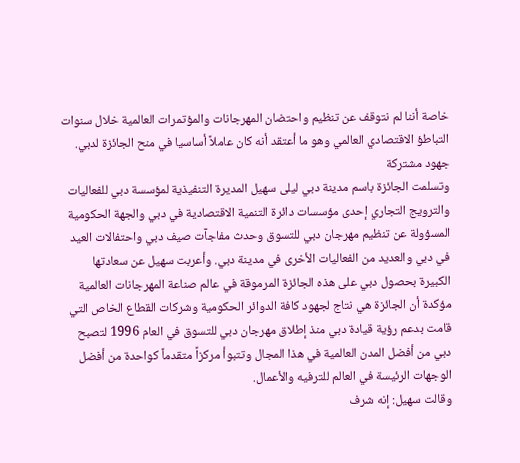خاصة أننا لم نتوقف عن تنظيم واحتضان المهرجانات والمؤتمرات العالمية خلال سنوات التباطؤ الاقتصادي العالمي وهو ما أعتقد أنه كان عاملاً أساسيا في منح الجائزة لدبي.
جهود مشتركة
وتسلمت الجائزة باسم مدينة دبي ليلى سهيل المديرة التنفيذية لمؤسسة دبي للفعاليات والترويج التجاري إحدى مؤسسات دائرة التنمية الاقتصادية في دبي والجهة الحكومية المسؤولة عن تنظيم مهرجان دبي للتسوق وحدث مفاجآت صيف دبي واحتفالات العيد في دبي والعديد من الفعاليات الأخرى في مدينة دبي. وأعربت سهيل عن سعادتها الكبيرة بحصول دبي على هذه الجائزة المرموقة في عالم صناعة المهرجانات العالمية مؤكدة أن الجائزة هي نتاج لجهود كافة الدوائر الحكومية وشركات القطاع الخاص التي قامت بدعم رؤية قيادة دبي منذ إطلاق مهرجان دبي للتسوق في العام 1996 لتصبح دبي من أفضل المدن العالمية في هذا المجال وتتبوأ مركزاً متقدماً كواحدة من أفضل الوجهات الرئيسة في العالم للترفيه والأعمال.
وقالت سهيل: إنه شرف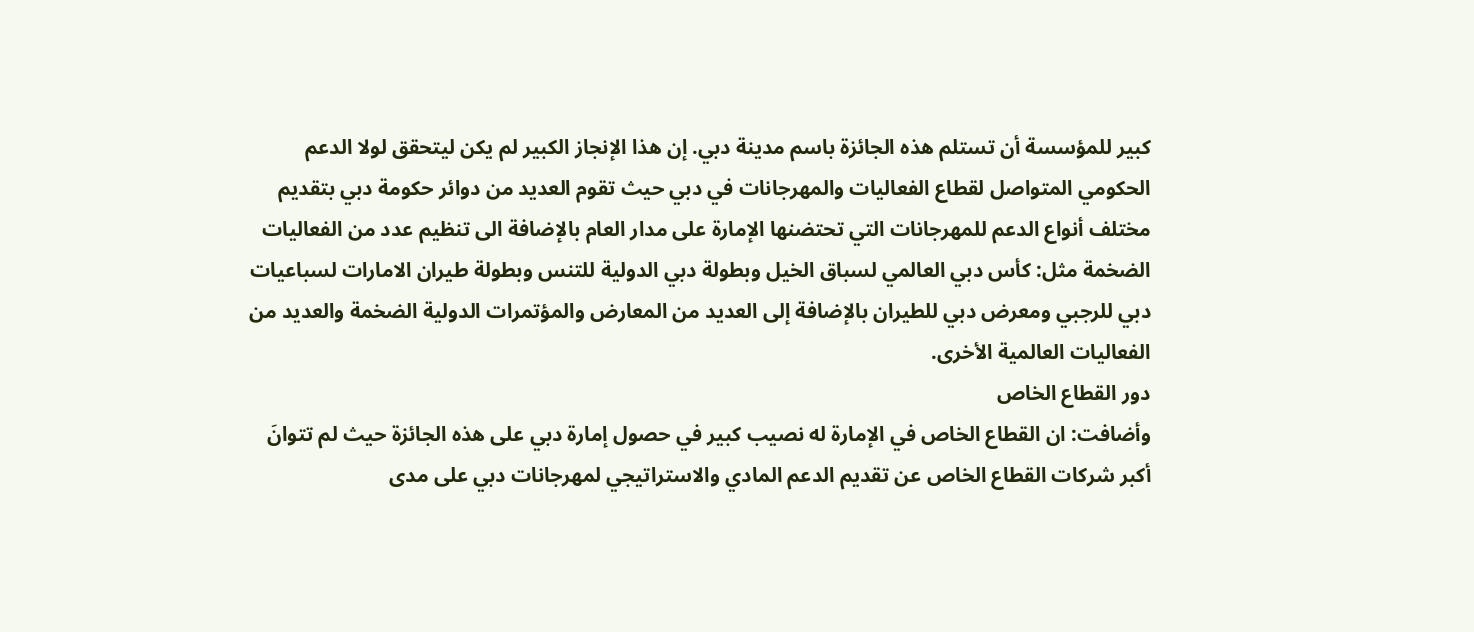كبير للمؤسسة أن تستلم هذه الجائزة باسم مدينة دبي. إن هذا الإنجاز الكبير لم يكن ليتحقق لولا الدعم الحكومي المتواصل لقطاع الفعاليات والمهرجانات في دبي حيث تقوم العديد من دوائر حكومة دبي بتقديم مختلف أنواع الدعم للمهرجانات التي تحتضنها الإمارة على مدار العام بالإضافة الى تنظيم عدد من الفعاليات الضخمة مثل: كأس دبي العالمي لسباق الخيل وبطولة دبي الدولية للتنس وبطولة طيران الامارات لسباعيات دبي للرجبي ومعرض دبي للطيران بالإضافة إلى العديد من المعارض والمؤتمرات الدولية الضخمة والعديد من الفعاليات العالمية الأخرى.
دور القطاع الخاص
وأضافت: ان القطاع الخاص في الإمارة له نصيب كبير في حصول إمارة دبي على هذه الجائزة حيث لم تتوانَ أكبر شركات القطاع الخاص عن تقديم الدعم المادي والاستراتيجي لمهرجانات دبي على مدى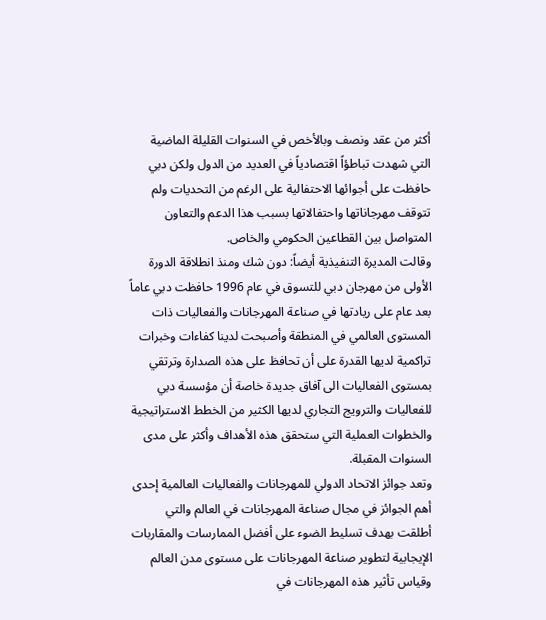أكثر من عقد ونصف وبالأخص في السنوات القليلة الماضية التي شهدت تباطؤاً اقتصادياً في العديد من الدول ولكن دبي حافظت على أجوائها الاحتفالية على الرغم من التحديات ولم تتوقف مهرجاناتها واحتفالاتها بسبب هذا الدعم والتعاون المتواصل بين القطاعين الحكومي والخاص.
وقالت المديرة التنفيذية أيضاً: دون شك ومنذ انطلاقة الدورة الأولى من مهرجان دبي للتسوق في عام 1996 حافظت دبي عاماً بعد عام على ريادتها في صناعة المهرجانات والفعاليات ذات المستوى العالمي في المنطقة وأصبحت لدينا كفاءات وخبرات تراكمية لديها القدرة على أن تحافظ على هذه الصدارة وترتقي بمستوى الفعاليات الى آفاق جديدة خاصة أن مؤسسة دبي للفعاليات والترويج التجاري لديها الكثير من الخطط الاستراتيجية والخطوات العملية التي ستحقق هذه الأهداف وأكثر على مدى السنوات المقبلة.
وتعد جوائز الاتحاد الدولي للمهرجانات والفعاليات العالمية إحدى أهم الجوائز في مجال صناعة المهرجانات في العالم والتي أطلقت بهدف تسليط الضوء على أفضل الممارسات والمقاربات الإيجابية لتطوير صناعة المهرجانات على مستوى مدن العالم وقياس تأثير هذه المهرجانات في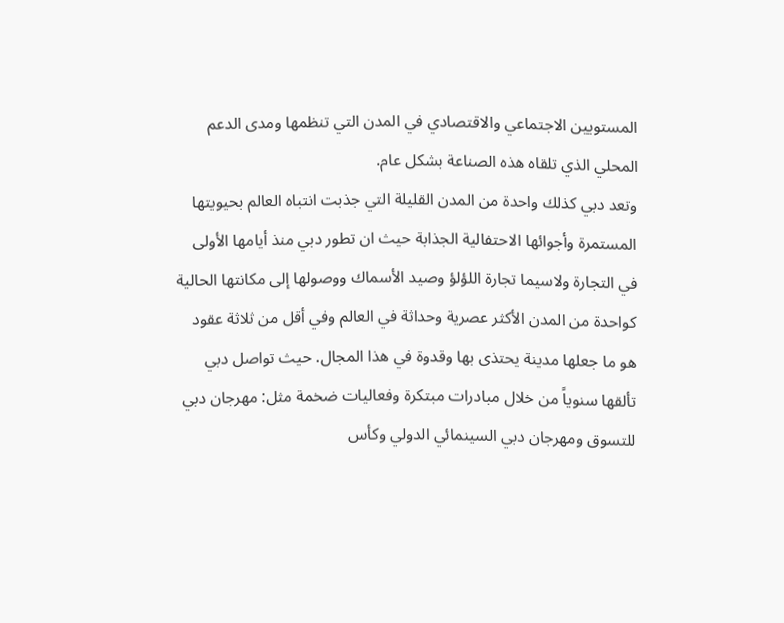المستويين الاجتماعي والاقتصادي في المدن التي تنظمها ومدى الدعم المحلي الذي تلقاه هذه الصناعة بشكل عام.
وتعد دبي كذلك واحدة من المدن القليلة التي جذبت انتباه العالم بحيويتها المستمرة وأجوائها الاحتفالية الجذابة حيث ان تطور دبي منذ أيامها الأولى في التجارة ولاسيما تجارة اللؤلؤ وصيد الأسماك ووصولها إلى مكانتها الحالية كواحدة من المدن الأكثر عصرية وحداثة في العالم وفي أقل من ثلاثة عقود هو ما جعلها مدينة يحتذى بها وقدوة في هذا المجال. حيث تواصل دبي تألقها سنوياً من خلال مبادرات مبتكرة وفعاليات ضخمة مثل: مهرجان دبي للتسوق ومهرجان دبي السينمائي الدولي وكأس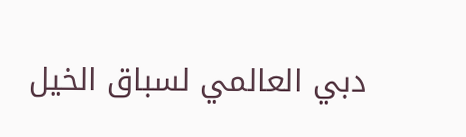دبي العالمي لسباق الخيل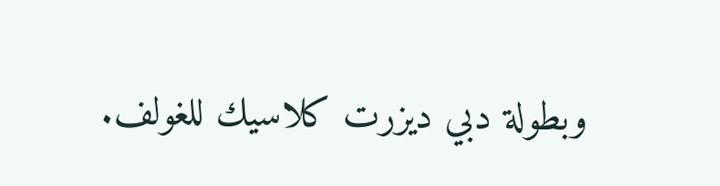وبطولة دبي ديزرت كلاسيك للغولف.